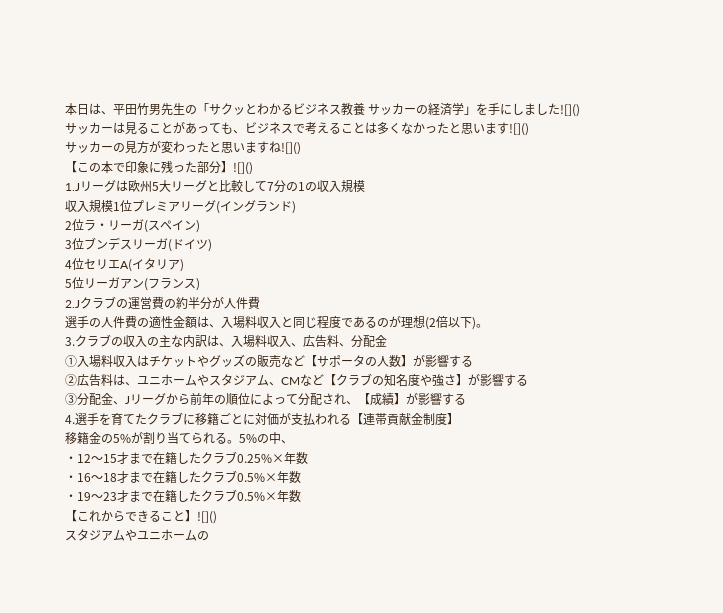本日は、平田竹男先生の「サクッとわかるビジネス教養 サッカーの経済学」を手にしました![]()
サッカーは見ることがあっても、ビジネスで考えることは多くなかったと思います![]()
サッカーの見方が変わったと思いますね![]()
【この本で印象に残った部分】![]()
1.Jリーグは欧州5大リーグと比較して7分の1の収入規模
収入規模1位プレミアリーグ(イングランド)
2位ラ・リーガ(スペイン)
3位ブンデスリーガ(ドイツ)
4位セリエA(イタリア)
5位リーガアン(フランス)
2.Jクラブの運営費の約半分が人件費
選手の人件費の適性金額は、入場料収入と同じ程度であるのが理想(2倍以下)。
3.クラブの収入の主な内訳は、入場料収入、広告料、分配金
①入場料収入はチケットやグッズの販売など【サポータの人数】が影響する
②広告料は、ユニホームやスタジアム、CMなど【クラブの知名度や強さ】が影響する
③分配金、Jリーグから前年の順位によって分配され、【成績】が影響する
4.選手を育てたクラブに移籍ごとに対価が支払われる【連帯貢献金制度】
移籍金の5%が割り当てられる。5%の中、
・12〜15才まで在籍したクラブ0.25%×年数
・16〜18才まで在籍したクラブ0.5%×年数
・19〜23才まで在籍したクラブ0.5%×年数
【これからできること】![]()
スタジアムやユニホームの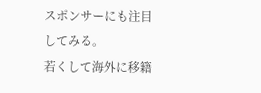スポンサーにも注目してみる。
若くして海外に移籍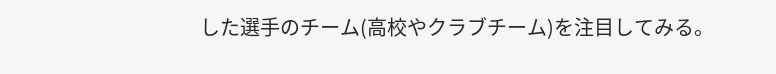した選手のチーム(高校やクラブチーム)を注目してみる。